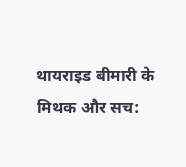थायराइड बीमारी के मिथक और सच: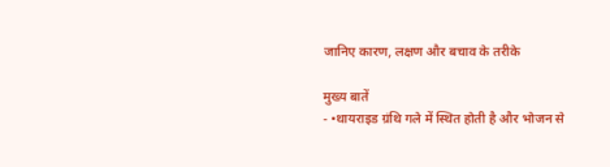जानिए कारण, लक्षण और बचाव के तरीके

मुख्य बातें
- •थायराइड ग्रंथि गले में स्थित होती है और भोजन से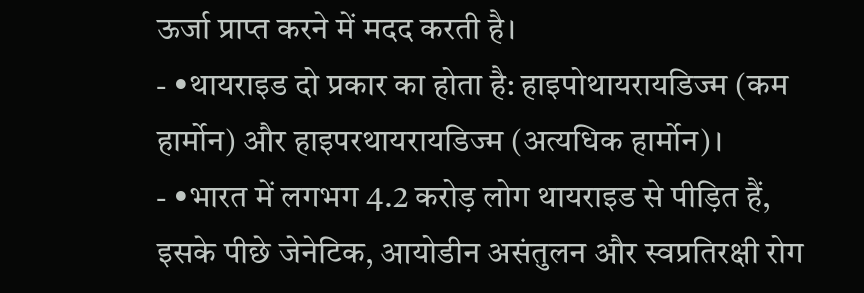ऊर्जा प्राप्त करने में मदद करती है।
- •थायराइड दो प्रकार का होता है: हाइपोथायरायडिज्म (कम हार्मोन) और हाइपरथायरायडिज्म (अत्यधिक हार्मोन)।
- •भारत में लगभग 4.2 करोड़ लोग थायराइड से पीड़ित हैं, इसके पीछे जेनेटिक, आयोडीन असंतुलन और स्वप्रतिरक्षी रोग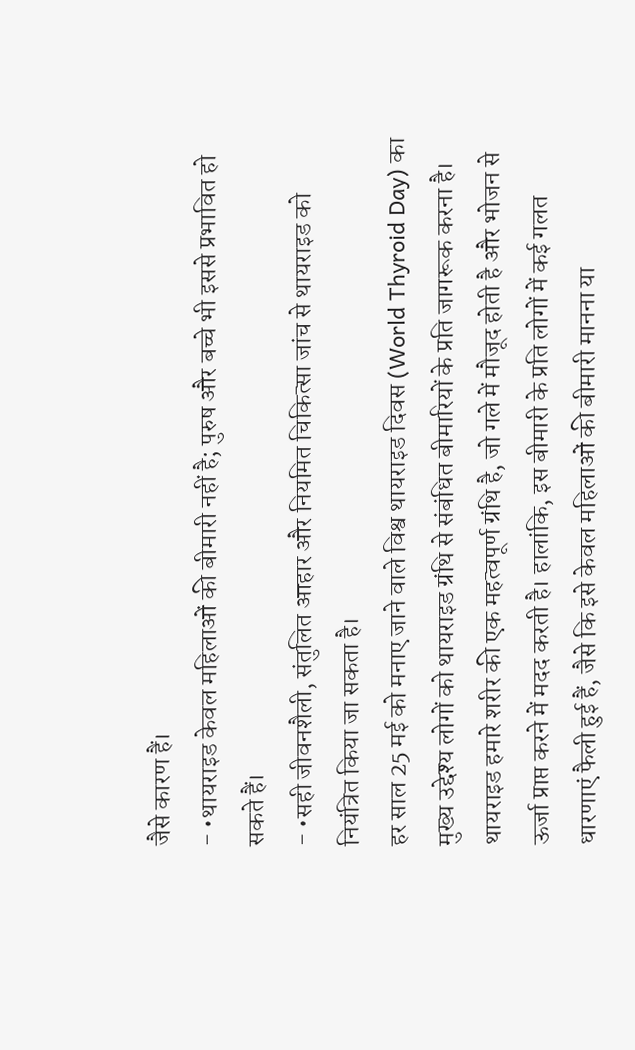जैसे कारण हैं।
- •थायराइड केवल महिलाओं की बीमारी नहीं है; पुरुष और बच्चे भी इससे प्रभावित हो सकते हैं।
- •सही जीवनशैली, संतुलित आहार और नियमित चिकित्सा जांच से थायराइड को नियंत्रित किया जा सकता है।
हर साल 25 मई को मनाए जाने वाले विश्व थायराइड दिवस (World Thyroid Day) का मुख्य उद्देश्य लोगों को थायराइड ग्रंथि से संबंधित बीमारियों के प्रति जागरूक करना है। थायराइड हमारे शरीर की एक महत्वपूर्ण ग्रंथि है, जो गले में मौजूद होती है और भोजन से ऊर्जा प्राप्त करने में मदद करती है। हालांकि, इस बीमारी के प्रति लोगों में कई गलत धारणाएं फैली हुई हैं, जैसे कि इसे केवल महिलाओं की बीमारी मानना या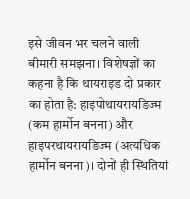इसे जीवन भर चलने वाली बीमारी समझना। विशेषज्ञों का कहना है कि थायराइड दो प्रकार का होता है: हाइपोथायरायडिज्म (कम हार्मोन बनना) और हाइपरथायरायडिज्म (अत्यधिक हार्मोन बनना)। दोनों ही स्थितियां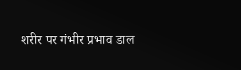शरीर पर गंभीर प्रभाव डाल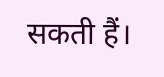सकती हैं।